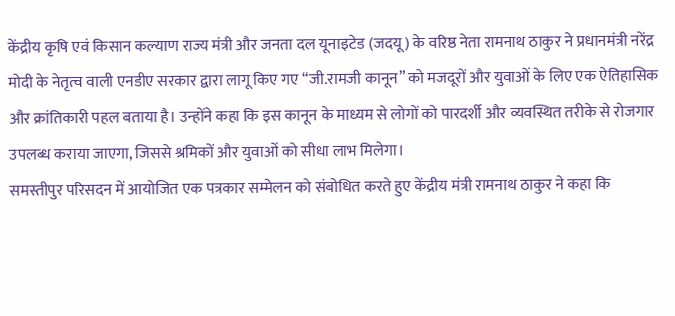केंद्रीय कृषि एवं किसान कल्याण राज्य मंत्री और जनता दल यूनाइटेड (जदयू) के वरिष्ठ नेता रामनाथ ठाकुर ने प्रधानमंत्री नरेंद्र मोदी के नेतृत्व वाली एनडीए सरकार द्वारा लागू किए गए “जी.रामजी कानून” को मजदूरों और युवाओं के लिए एक ऐतिहासिक और क्रांतिकारी पहल बताया है। उन्होंने कहा कि इस कानून के माध्यम से लोगों को पारदर्शी और व्यवस्थित तरीके से रोजगार उपलब्ध कराया जाएगा, जिससे श्रमिकों और युवाओं को सीधा लाभ मिलेगा।
समस्तीपुर परिसदन में आयोजित एक पत्रकार सम्मेलन को संबोधित करते हुए केंद्रीय मंत्री रामनाथ ठाकुर ने कहा कि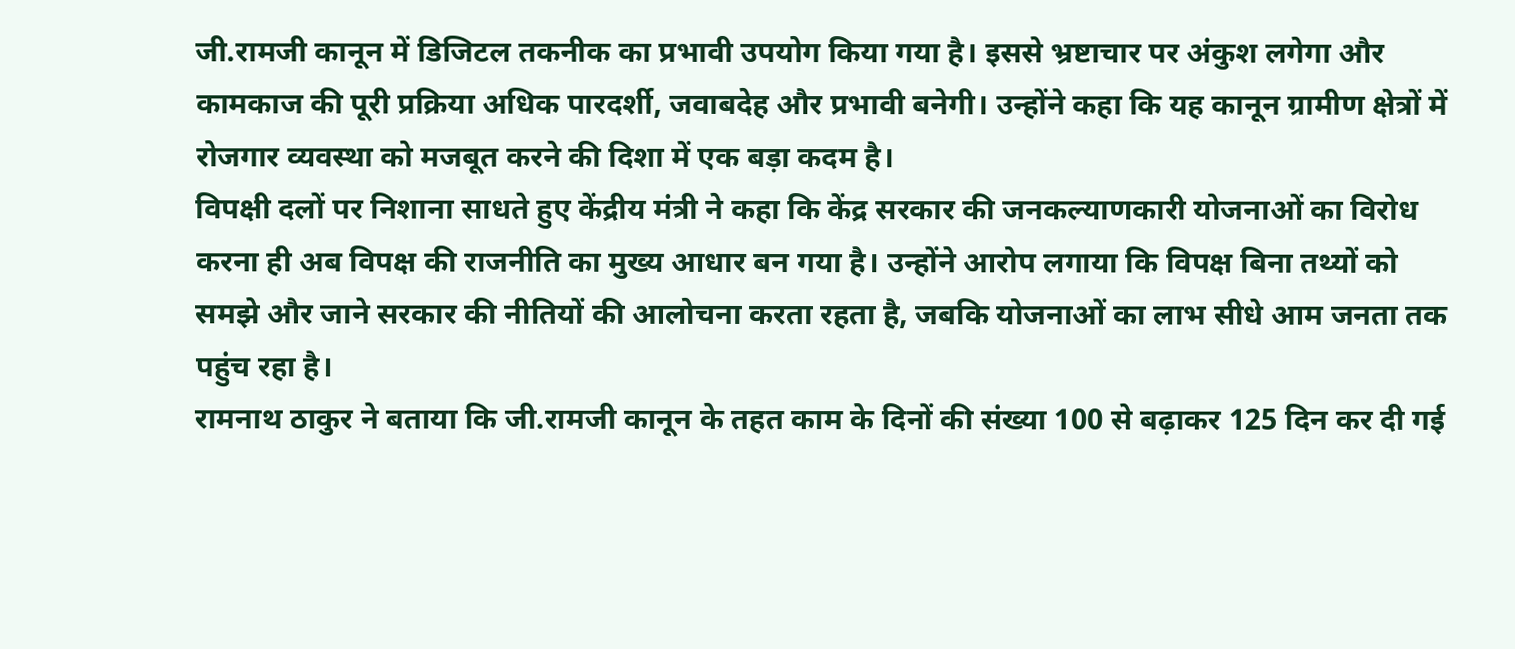जी.रामजी कानून में डिजिटल तकनीक का प्रभावी उपयोग किया गया है। इससे भ्रष्टाचार पर अंकुश लगेगा और कामकाज की पूरी प्रक्रिया अधिक पारदर्शी, जवाबदेह और प्रभावी बनेगी। उन्होंने कहा कि यह कानून ग्रामीण क्षेत्रों में रोजगार व्यवस्था को मजबूत करने की दिशा में एक बड़ा कदम है।
विपक्षी दलों पर निशाना साधते हुए केंद्रीय मंत्री ने कहा कि केंद्र सरकार की जनकल्याणकारी योजनाओं का विरोध करना ही अब विपक्ष की राजनीति का मुख्य आधार बन गया है। उन्होंने आरोप लगाया कि विपक्ष बिना तथ्यों को समझे और जाने सरकार की नीतियों की आलोचना करता रहता है, जबकि योजनाओं का लाभ सीधे आम जनता तक पहुंच रहा है।
रामनाथ ठाकुर ने बताया कि जी.रामजी कानून के तहत काम के दिनों की संख्या 100 से बढ़ाकर 125 दिन कर दी गई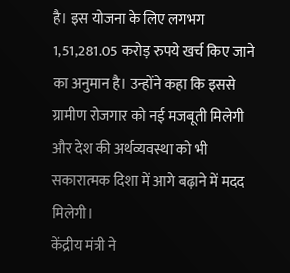है। इस योजना के लिए लगभग 1,51,281.05 करोड़ रुपये खर्च किए जाने का अनुमान है। उन्होंने कहा कि इससे ग्रामीण रोजगार को नई मजबूती मिलेगी और देश की अर्थव्यवस्था को भी सकारात्मक दिशा में आगे बढ़ाने में मदद मिलेगी।
केंद्रीय मंत्री ने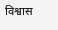विश्वास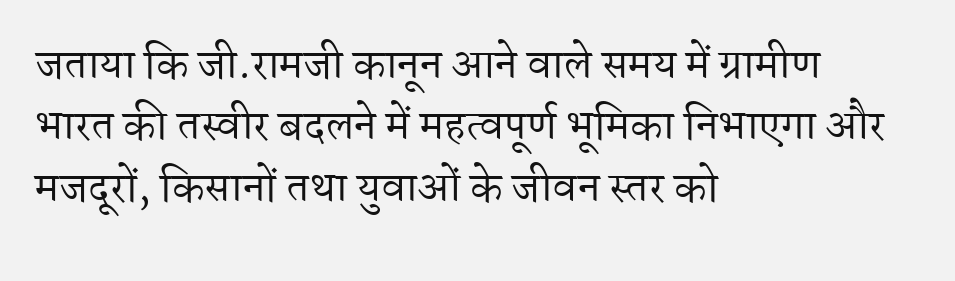जताया कि जी.रामजी कानून आने वाले समय में ग्रामीण भारत की तस्वीर बदलने में महत्वपूर्ण भूमिका निभाएगा और मजदूरों, किसानों तथा युवाओं के जीवन स्तर को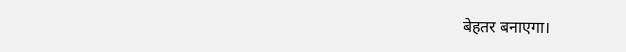बेहतर बनाएगा।